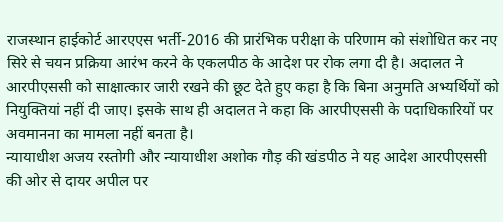राजस्थान हाईकोर्ट आरएएस भर्ती-2016 की प्रारंभिक परीक्षा के परिणाम को संशोधित कर नए सिरे से चयन प्रक्रिया आरंभ करने के एकलपीठ के आदेश पर रोक लगा दी है। अदालत ने आरपीएससी को साक्षात्कार जारी रखने की छूट देते हुए कहा है कि बिना अनुमति अभ्यर्थियों को नियुक्तियां नहीं दी जाए। इसके साथ ही अदालत ने कहा कि आरपीएससी के पदाधिकारियों पर अवमानना का मामला नहीं बनता है।
न्यायाधीश अजय रस्तोगी और न्यायाधीश अशोक गौड़ की खंडपीठ ने यह आदेश आरपीएससी की ओर से दायर अपील पर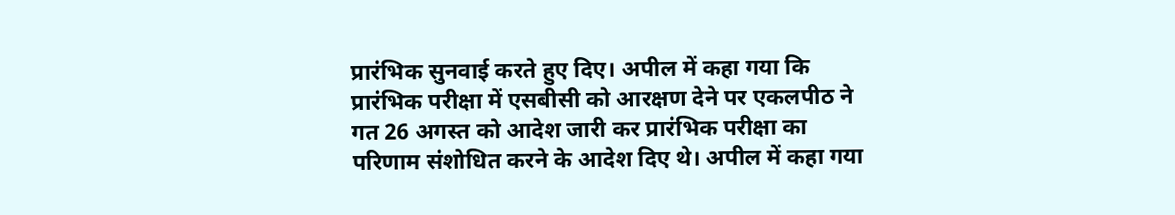प्रारंभिक सुनवाई करते हुए दिए। अपील में कहा गया कि प्रारंभिक परीक्षा में एसबीसी को आरक्षण देने पर एकलपीठ ने गत 26 अगस्त को आदेश जारी कर प्रारंभिक परीक्षा का परिणाम संशोधित करने के आदेश दिए थे। अपील में कहा गया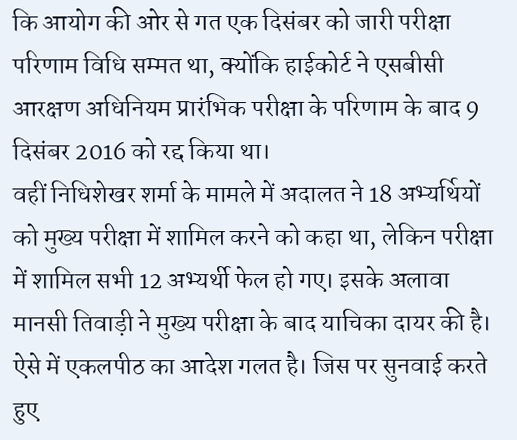कि आयोग की ओर से गत एक दिसंबर को जारी परीक्षा परिणाम विधि सम्मत था, क्योंकि हाईकोर्ट ने एसबीसी आरक्षण अधिनियम प्रारंभिक परीक्षा के परिणाम के बाद 9 दिसंबर 2016 को रद्द किया था।
वहीं निधिशेखर शर्मा के मामले में अदालत ने 18 अभ्यर्थियों को मुख्य परीक्षा में शामिल करने को कहा था, लेकिन परीक्षा में शामिल सभी 12 अभ्यर्थी फेल हो गए। इसके अलावा मानसी तिवाड़ी ने मुख्य परीक्षा के बाद याचिका दायर की है। ऐसे में एकलपीठ का आदेश गलत है। जिस पर सुनवाई करते हुए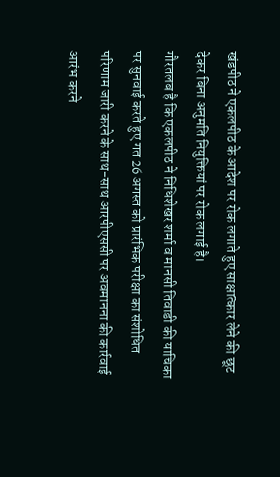खंडपीठ ने एकलपीठ के आदेश पर रोक लगाते हुए साक्षात्कार लेने की छूट देकर बिना अनुमति नियुक्तियां पर रोक लगाई है।
गौरतलब है कि एकलपीठ ने निधिशेखर शर्मा व मानसी तिवाडी की याचिका पर सुनवाई करते हुए गत 26 अगस्त को प्रारंभिक परीक्षा का संशोधित परिणाम जारी करने के साथ-साथ आरपीएससी पर अवमानना की कार्रवाई आरंभ करने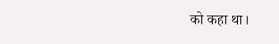को कहा था।